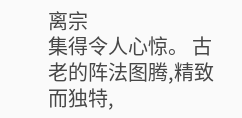离宗
集得令人心惊。 古老的阵法图腾,精致而独特,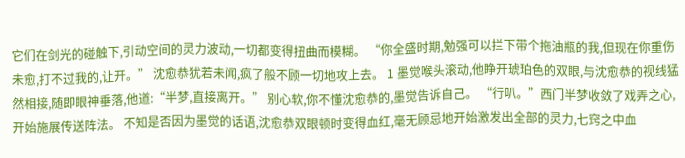它们在剑光的碰触下,引动空间的灵力波动,一切都变得扭曲而模糊。 “你全盛时期,勉强可以拦下带个拖油瓶的我,但现在你重伤未愈,打不过我的,让开。” 沈愈恭犹若未闻,疯了般不顾一切地攻上去。 1 墨觉喉头滚动,他睁开琥珀色的双眼,与沈愈恭的视线猛然相接,随即眼神垂落,他道:“半梦,直接离开。” 别心软,你不懂沈愈恭的,墨觉告诉自己。 “行叭。”西门半梦收敛了戏弄之心,开始施展传送阵法。 不知是否因为墨觉的话语,沈愈恭双眼顿时变得血红,毫无顾忌地开始激发出全部的灵力,七窍之中血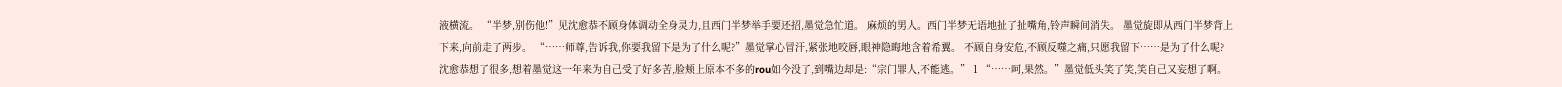液横流。 “半梦,别伤他!”见沈愈恭不顾身体调动全身灵力,且西门半梦举手要还招,墨觉急忙道。 麻烦的男人。西门半梦无语地扯了扯嘴角,铃声瞬间消失。 墨觉旋即从西门半梦背上下来,向前走了两步。 “……师尊,告诉我,你要我留下是为了什么呢?”墨觉掌心冒汗,紧张地咬唇,眼神隐晦地含着希翼。 不顾自身安危,不顾反噬之痛,只愿我留下……是为了什么呢? 沈愈恭想了很多,想着墨觉这一年来为自己受了好多苦,脸颊上原本不多的rou如今没了,到嘴边却是:“宗门罪人,不能逃。” 1 “……呵,果然。”墨觉低头笑了笑,笑自己又妄想了啊。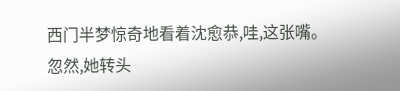西门半梦惊奇地看着沈愈恭,哇,这张嘴。 忽然,她转头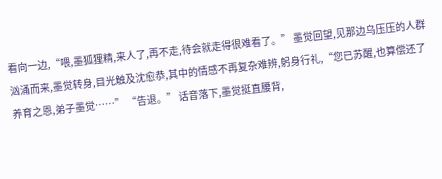看向一边,“喂,墨狐狸精,来人了,再不走,待会就走得很难看了。” 墨觉回望,见那边乌压压的人群汹涌而来,墨觉转身,目光触及沈愈恭,其中的情感不再复杂难辨,躬身行礼,“您已苏醒,也算偿还了养育之恩,弟子墨觉……” “告退。” 话音落下,墨觉挺直腰背,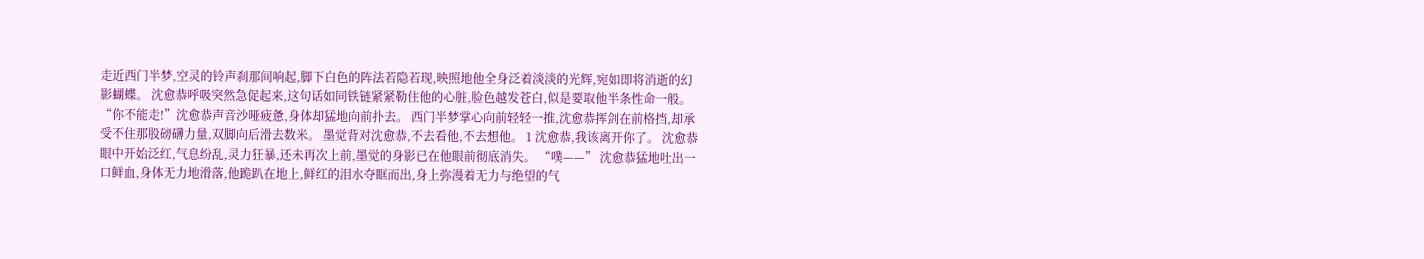走近西门半梦,空灵的铃声刹那间响起,脚下白色的阵法若隐若现,映照地他全身泛着淡淡的光辉,宛如即将消逝的幻影蝴蝶。 沈愈恭呼吸突然急促起来,这句话如同铁链紧紧勒住他的心脏,脸色越发苍白,似是要取他半条性命一般。 “你不能走!”沈愈恭声音沙哑疲惫,身体却猛地向前扑去。 西门半梦掌心向前轻轻一推,沈愈恭挥剑在前格挡,却承受不住那股磅礴力量,双脚向后滑去数米。 墨觉背对沈愈恭,不去看他,不去想他。 1 沈愈恭,我该离开你了。 沈愈恭眼中开始泛红,气息纷乱,灵力狂暴,还未再次上前,墨觉的身影已在他眼前彻底消失。 “噗——” 沈愈恭猛地吐出一口鲜血,身体无力地滑落,他跪趴在地上,鲜红的泪水夺眶而出,身上弥漫着无力与绝望的气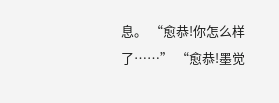息。 “愈恭!你怎么样了……” “愈恭!墨觉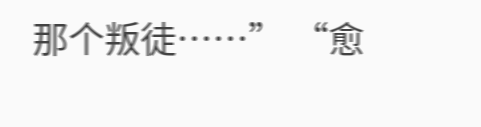那个叛徒……” “愈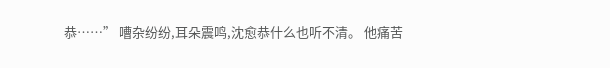恭……” 嘈杂纷纷,耳朵震鸣,沈愈恭什么也听不清。 他痛苦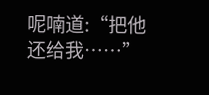呢喃道:“把他还给我……”